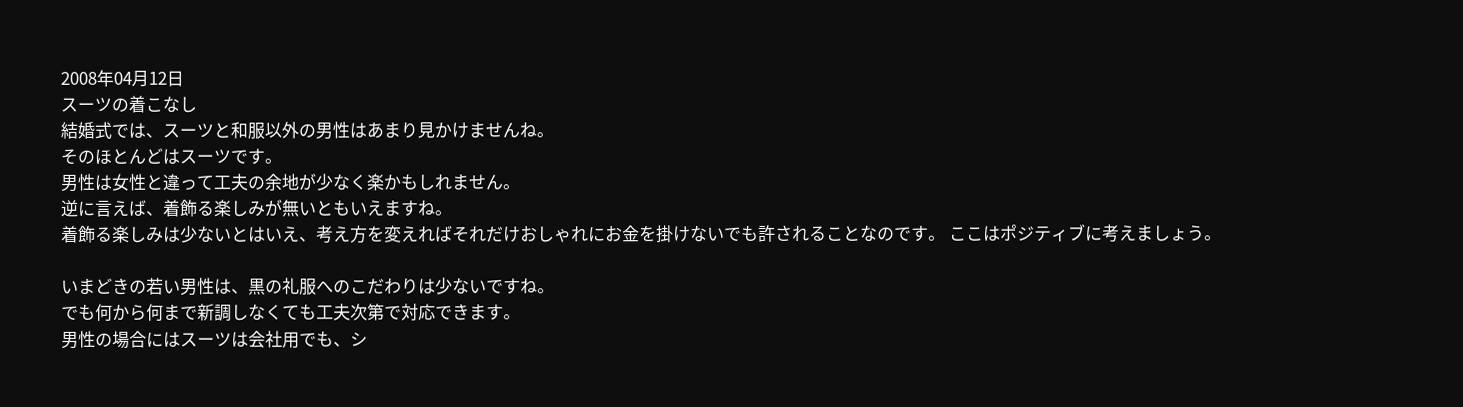2008年04月12日
スーツの着こなし
結婚式では、スーツと和服以外の男性はあまり見かけませんね。
そのほとんどはスーツです。
男性は女性と違って工夫の余地が少なく楽かもしれません。
逆に言えば、着飾る楽しみが無いともいえますね。
着飾る楽しみは少ないとはいえ、考え方を変えればそれだけおしゃれにお金を掛けないでも許されることなのです。 ここはポジティブに考えましょう。

いまどきの若い男性は、黒の礼服へのこだわりは少ないですね。
でも何から何まで新調しなくても工夫次第で対応できます。
男性の場合にはスーツは会社用でも、シ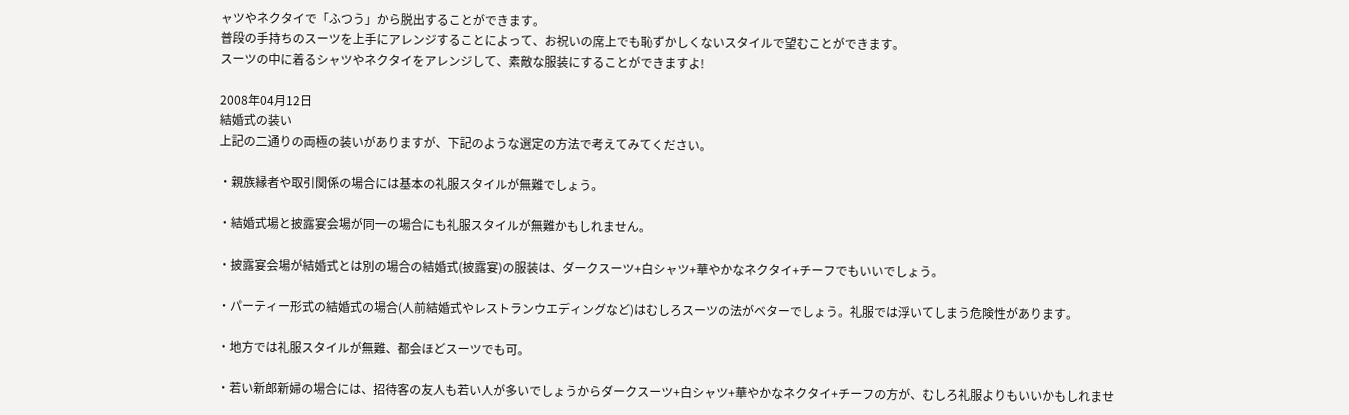ャツやネクタイで「ふつう」から脱出することができます。
普段の手持ちのスーツを上手にアレンジすることによって、お祝いの席上でも恥ずかしくないスタイルで望むことができます。
スーツの中に着るシャツやネクタイをアレンジして、素敵な服装にすることができますよ!

2008年04月12日
結婚式の装い
上記の二通りの両極の装いがありますが、下記のような選定の方法で考えてみてください。

・親族縁者や取引関係の場合には基本の礼服スタイルが無難でしょう。

・結婚式場と披露宴会場が同一の場合にも礼服スタイルが無難かもしれません。

・披露宴会場が結婚式とは別の場合の結婚式(披露宴)の服装は、ダークスーツ+白シャツ+華やかなネクタイ+チーフでもいいでしょう。

・パーティー形式の結婚式の場合(人前結婚式やレストランウエディングなど)はむしろスーツの法がベターでしょう。礼服では浮いてしまう危険性があります。

・地方では礼服スタイルが無難、都会ほどスーツでも可。

・若い新郎新婦の場合には、招待客の友人も若い人が多いでしょうからダークスーツ+白シャツ+華やかなネクタイ+チーフの方が、むしろ礼服よりもいいかもしれませ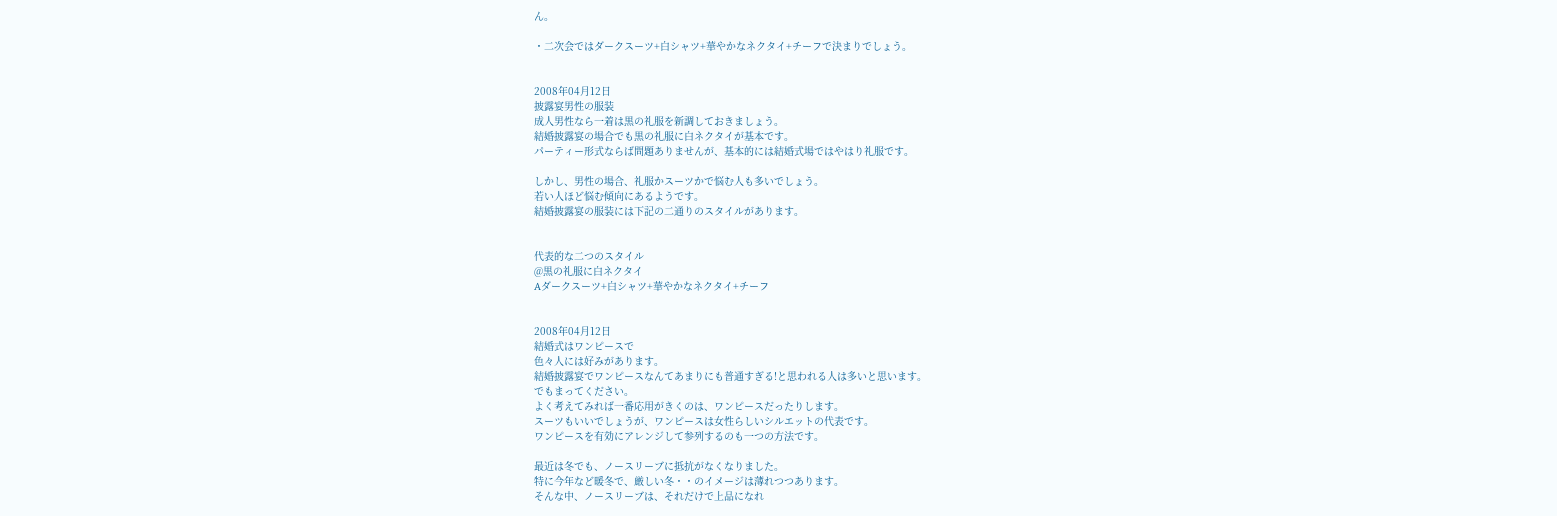ん。

・二次会ではダークスーツ+白シャツ+華やかなネクタイ+チーフで決まりでしょう。


2008年04月12日
披露宴男性の服装
成人男性なら一着は黒の礼服を新調しておきましょう。
結婚披露宴の場合でも黒の礼服に白ネクタイが基本です。
パーティー形式ならば問題ありませんが、基本的には結婚式場ではやはり礼服です。

しかし、男性の場合、礼服かスーツかで悩む人も多いでしょう。
若い人ほど悩む傾向にあるようです。
結婚披露宴の服装には下記の二通りのスタイルがあります。


代表的な二つのスタイル
@黒の礼服に白ネクタイ
Aダークスーツ+白シャツ+華やかなネクタイ+チーフ


2008年04月12日
結婚式はワンピースで
色々人には好みがあります。
結婚披露宴でワンピースなんてあまりにも普通すぎる!と思われる人は多いと思います。
でもまってください。
よく考えてみれば一番応用がきくのは、ワンピースだったりします。
スーツもいいでしょうが、ワンピースは女性らしいシルエットの代表です。
ワンピースを有効にアレンジして参列するのも一つの方法です。

最近は冬でも、ノースリーブに抵抗がなくなりました。
特に今年など暖冬で、厳しい冬・・のイメージは薄れつつあります。
そんな中、ノースリーブは、それだけで上品になれ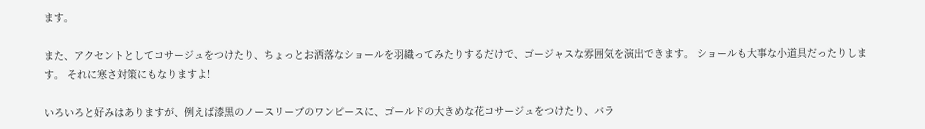ます。

また、アクセントとしてコサージュをつけたり、ちょっとお洒落なショールを羽織ってみたりするだけで、ゴージャスな雰囲気を演出できます。 ショールも大事な小道具だったりします。 それに寒さ対策にもなりますよ!

いろいろと好みはありますが、例えば漆黒のノースリーブのワンピースに、ゴールドの大きめな花コサージュをつけたり、バラ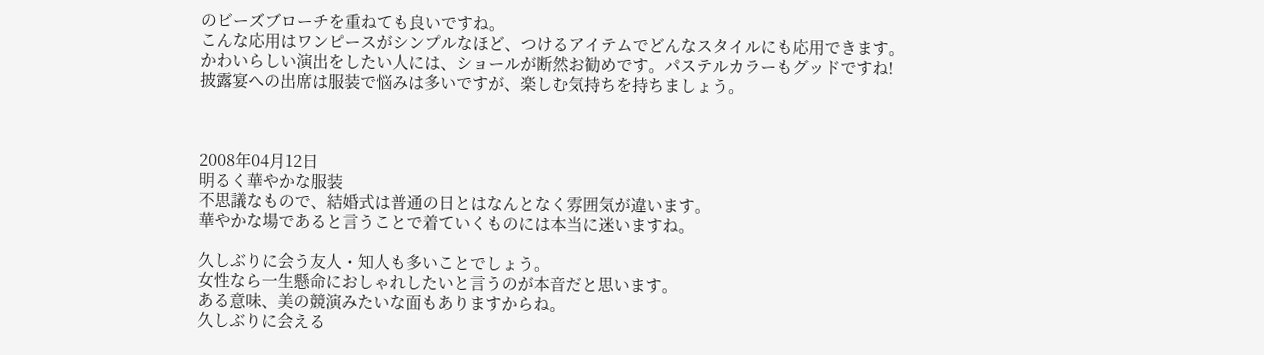のビーズブローチを重ねても良いですね。
こんな応用はワンピースがシンプルなほど、つけるアイテムでどんなスタイルにも応用できます。
かわいらしい演出をしたい人には、ショールが断然お勧めです。パステルカラーもグッドですね!
披露宴への出席は服装で悩みは多いですが、楽しむ気持ちを持ちましょう。



2008年04月12日
明るく華やかな服装
不思議なもので、結婚式は普通の日とはなんとなく雰囲気が違います。
華やかな場であると言うことで着ていくものには本当に迷いますね。

久しぶりに会う友人・知人も多いことでしょう。
女性なら一生懸命におしゃれしたいと言うのが本音だと思います。
ある意味、美の競演みたいな面もありますからね。
久しぶりに会える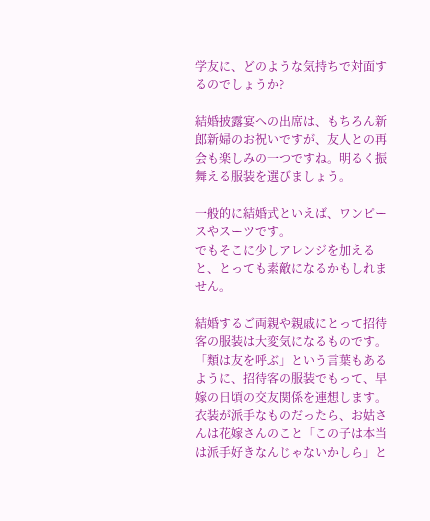学友に、どのような気持ちで対面するのでしょうか?

結婚披露宴への出席は、もちろん新郎新婦のお祝いですが、友人との再会も楽しみの一つですね。明るく振舞える服装を選びましょう。

一般的に結婚式といえば、ワンピースやスーツです。
でもそこに少しアレンジを加えると、とっても素敵になるかもしれません。

結婚するご両親や親戚にとって招待客の服装は大変気になるものです。
「類は友を呼ぶ」という言葉もあるように、招待客の服装でもって、早嫁の日頃の交友関係を連想します。
衣装が派手なものだったら、お姑さんは花嫁さんのこと「この子は本当は派手好きなんじゃないかしら」と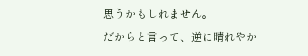思うかもしれません。
だからと言って、逆に晴れやか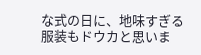な式の日に、地味すぎる服装もドウカと思いま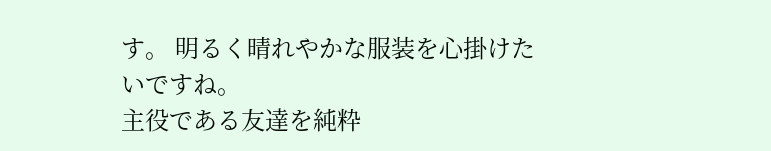す。 明るく晴れやかな服装を心掛けたいですね。
主役である友達を純粋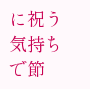に祝う気持ちで節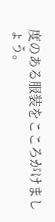度のある服装をこころがけましょう。